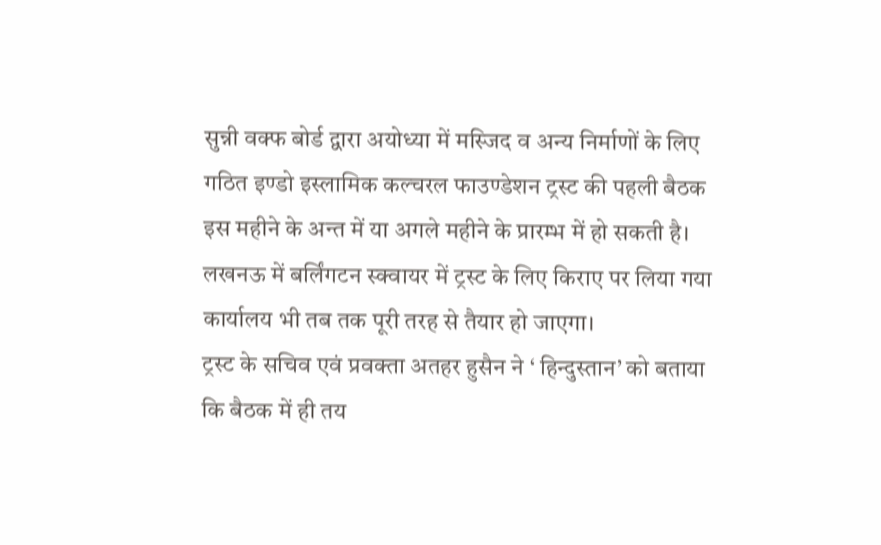सुन्नी वक्फ बोर्ड द्वारा अयोध्या में मस्जिद व अन्य निर्माणों के लिए गठित इण्डो इस्लामिक कल्चरल फाउण्डेशन ट्रस्ट की पहली बैठक इस महीने के अन्त में या अगले महीने के प्रारम्भ में हो सकती है। लखनऊ में बर्लिंगटन स्क्वायर में ट्रस्ट के लिए किराए पर लिया गया कार्यालय भी तब तक पूरी तरह से तैयार हो जाएगा।
ट्रस्ट के सचिव एवं प्रवक्ता अतहर हुसैन ने ‘ हिन्दुस्तान’ को बताया कि बैठक में ही तय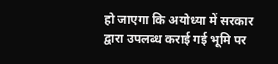हो जाएगा कि अयोध्या में सरकार द्वारा उपलब्ध कराई गई भूमि पर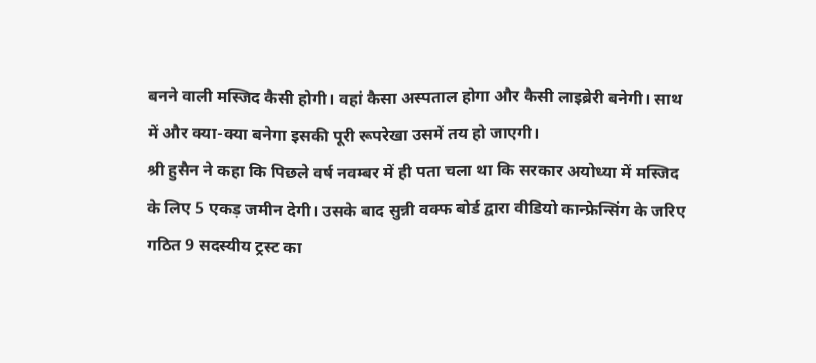बनने वाली मस्जिद कैसी होगी। वहां कैसा अस्पताल होगा और कैसी लाइब्रेरी बनेगी। साथ में और क्या-क्या बनेगा इसकी पूरी रूपरेखा उसमें तय हो जाएगी।
श्री हुसैन ने कहा कि पिछले वर्ष नवम्बर में ही पता चला था कि सरकार अयोध्या में मस्जिद के लिए 5 एकड़ जमीन देगी। उसके बाद सुन्नी वक्फ बोर्ड द्वारा वीडियो कान्फ्रेन्सिंग के जरिए गठित 9 सदस्यीय ट्रस्ट का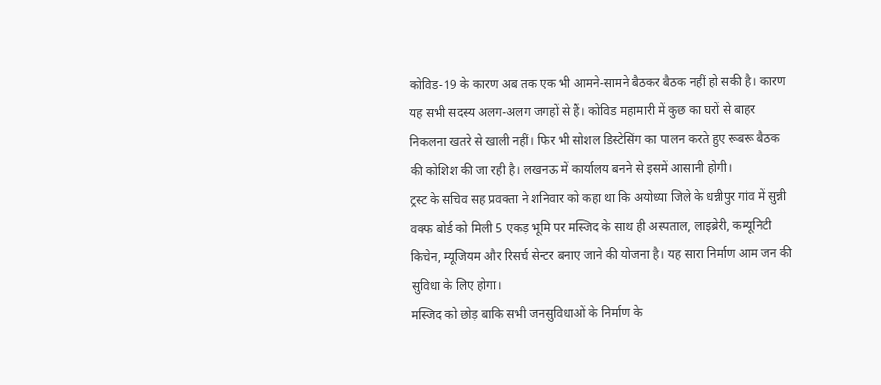कोविड-19 के कारण अब तक एक भी आमने-सामने बैठकर बैठक नहीं हो सकी है। कारण यह सभी सदस्य अलग-अलग जगहों से हैं। कोविड महामारी में कुछ का घरों से बाहर निकलना खतरे से खाली नहीं। फिर भी सोशल डिस्टेसिंग का पालन करते हुए रूबरू बैठक की कोशिश की जा रही है। लखनऊ में कार्यालय बनने से इसमें आसानी होगी।
ट्रस्ट के सचिव सह प्रवक्ता ने शनिवार को कहा था कि अयोध्या जिले के धन्नीपुर गांव में सुन्नी वक्फ बोर्ड को मिली 5 एकड़ भूमि पर मस्जिद के साथ ही अस्पताल, लाइब्रेरी, कम्यूनिटी किचेन, म्यूजियम और रिसर्च सेन्टर बनाए जाने की योजना है। यह सारा निर्माण आम जन की सुविधा के लिए होगा।
मस्जिद को छोड़ बाकि सभी जनसुविधाओं के निर्माण के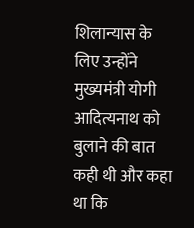शिलान्यास के लिए उन्होंने मुख्यमंत्री योगी आदित्यनाथ को बुलाने की बात कही थी और कहा था कि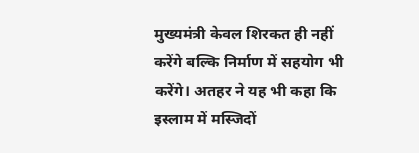मुख्यमंत्री केवल शिरकत ही नहीं करेंगे बल्कि निर्माण में सहयोग भी करेंगे। अतहर ने यह भी कहा कि इस्लाम में मस्जिदों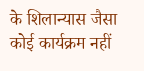के शिलान्यास जैसा कोई कार्यक्रम नहीं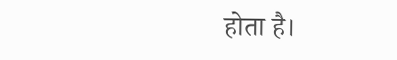होता है।